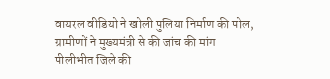वायरल वीडियो ने खोली पुलिया निर्माण की पोल, ग्रामीणों ने मुख्यमंत्री से की जांच की मांग
पीलीभीत जिले की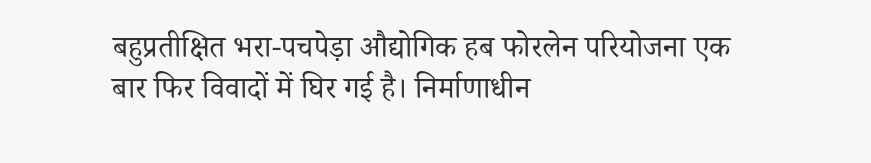बहुप्रतीक्षित भरा-पचपेड़ा औद्योगिक हब फोरलेन परियोजना एक बार फिर विवादों में घिर गई है। निर्माणाधीन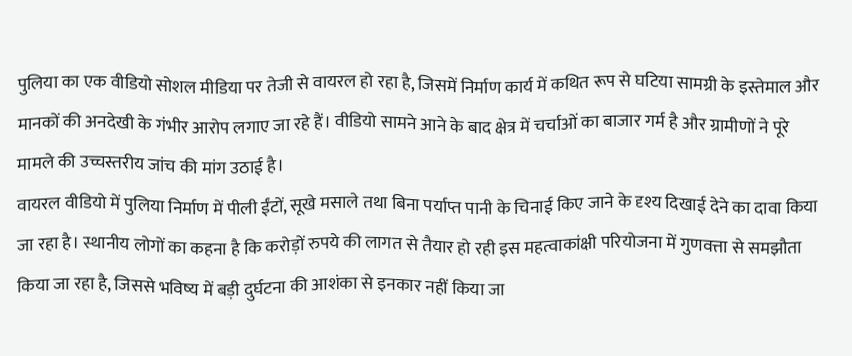पुलिया का एक वीडियो सोशल मीडिया पर तेजी से वायरल हो रहा है, जिसमें निर्माण कार्य में कथित रूप से घटिया सामग्री के इस्तेमाल और मानकों की अनदेखी के गंभीर आरोप लगाए जा रहे हैं। वीडियो सामने आने के बाद क्षेत्र में चर्चाओं का बाजार गर्म है और ग्रामीणों ने पूरे मामले की उच्चस्तरीय जांच की मांग उठाई है।
वायरल वीडियो में पुलिया निर्माण में पीली ईंटों, सूखे मसाले तथा बिना पर्याप्त पानी के चिनाई किए जाने के दृश्य दिखाई देने का दावा किया जा रहा है। स्थानीय लोगों का कहना है कि करोड़ों रुपये की लागत से तैयार हो रही इस महत्वाकांक्षी परियोजना में गुणवत्ता से समझौता किया जा रहा है, जिससे भविष्य में बड़ी दुर्घटना की आशंका से इनकार नहीं किया जा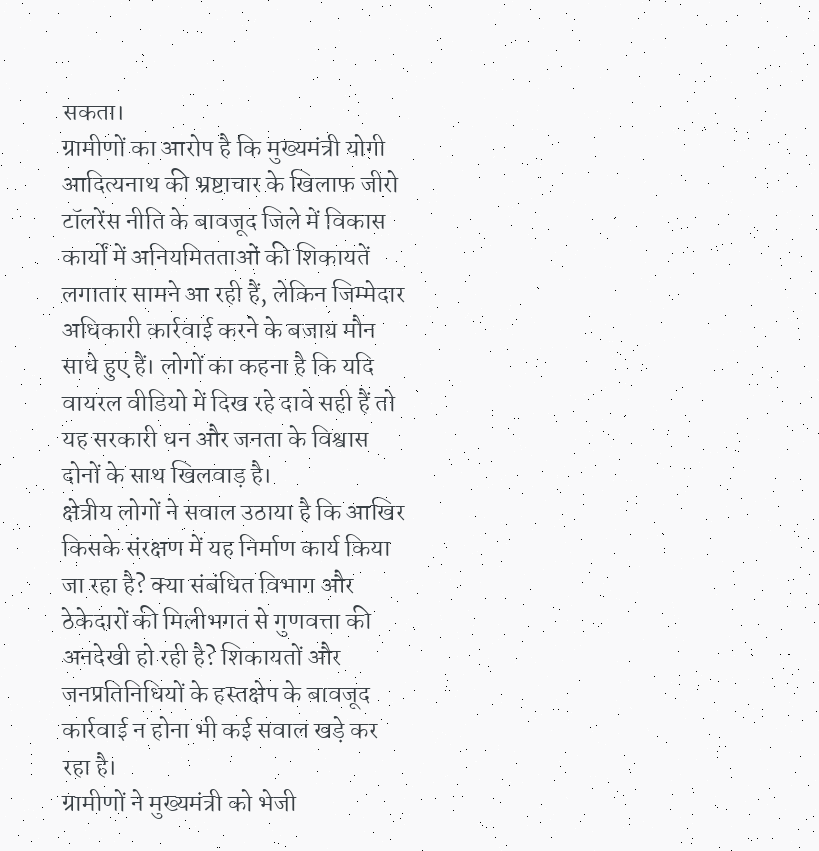सकता।
ग्रामीणों का आरोप है कि मुख्यमंत्री योगी आदित्यनाथ की भ्रष्टाचार के खिलाफ जीरो टॉलरेंस नीति के बावजूद जिले में विकास कार्यों में अनियमितताओं की शिकायतें लगातार सामने आ रही हैं, लेकिन जिम्मेदार अधिकारी कार्रवाई करने के बजाय मौन साधे हुए हैं। लोगों का कहना है कि यदि वायरल वीडियो में दिख रहे दावे सही हैं तो यह सरकारी धन और जनता के विश्वास दोनों के साथ खिलवाड़ है।
क्षेत्रीय लोगों ने सवाल उठाया है कि आखिर किसके संरक्षण में यह निर्माण कार्य किया जा रहा है? क्या संबंधित विभाग और ठेकेदारों की मिलीभगत से गुणवत्ता की अनदेखी हो रही है? शिकायतों और जनप्रतिनिधियों के हस्तक्षेप के बावजूद कार्रवाई न होना भी कई सवाल खड़े कर रहा है।
ग्रामीणों ने मुख्यमंत्री को भेजी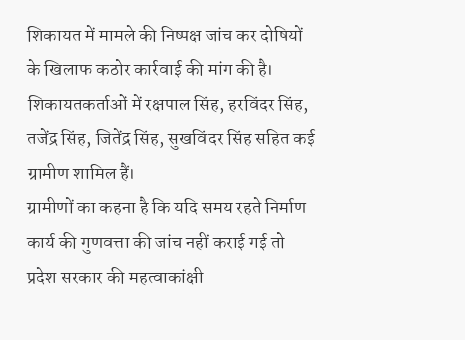शिकायत में मामले की निष्पक्ष जांच कर दोषियों के खिलाफ कठोर कार्रवाई की मांग की है। शिकायतकर्ताओं में रक्षपाल सिंह, हरविंदर सिंह, तजेंद्र सिंह, जितेंद्र सिंह, सुखविंदर सिंह सहित कई ग्रामीण शामिल हैं।
ग्रामीणों का कहना है कि यदि समय रहते निर्माण कार्य की गुणवत्ता की जांच नहीं कराई गई तो प्रदेश सरकार की महत्वाकांक्षी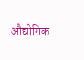औद्योगिक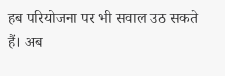हब परियोजना पर भी सवाल उठ सकते हैं। अब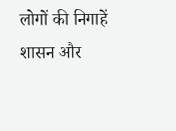लोगों की निगाहें शासन और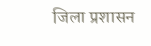जिला प्रशासन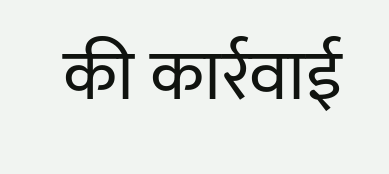की कार्रवाई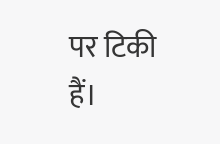पर टिकी हैं।